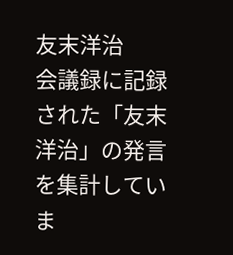友末洋治
会議録に記録された「友末洋治」の発言を集計していま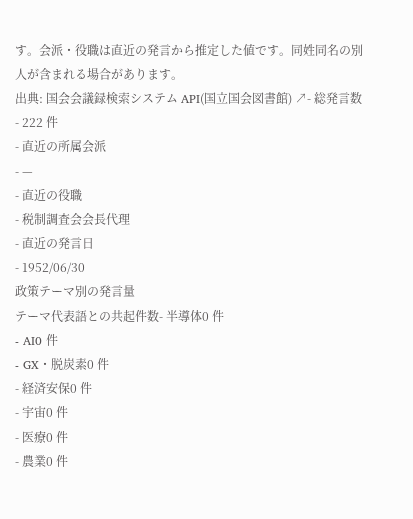す。会派・役職は直近の発言から推定した値です。同姓同名の別人が含まれる場合があります。
出典: 国会会議録検索システム API(国立国会図書館) ↗- 総発言数
- 222 件
- 直近の所属会派
- —
- 直近の役職
- 税制調査会会長代理
- 直近の発言日
- 1952/06/30
政策テーマ別の発言量
テーマ代表語との共起件数- 半導体0 件
- AI0 件
- GX・脱炭素0 件
- 経済安保0 件
- 宇宙0 件
- 医療0 件
- 農業0 件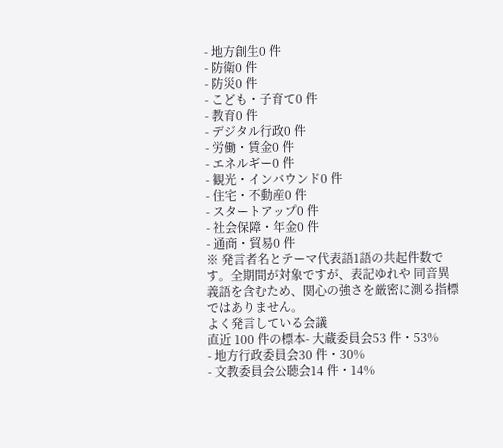- 地方創生0 件
- 防衛0 件
- 防災0 件
- こども・子育て0 件
- 教育0 件
- デジタル行政0 件
- 労働・賃金0 件
- エネルギー0 件
- 観光・インバウンド0 件
- 住宅・不動産0 件
- スタートアップ0 件
- 社会保障・年金0 件
- 通商・貿易0 件
※ 発言者名とテーマ代表語1語の共起件数です。全期間が対象ですが、表記ゆれや 同音異義語を含むため、関心の強さを厳密に測る指標ではありません。
よく発言している会議
直近 100 件の標本- 大蔵委員会53 件・53%
- 地方行政委員会30 件・30%
- 文教委員会公聴会14 件・14%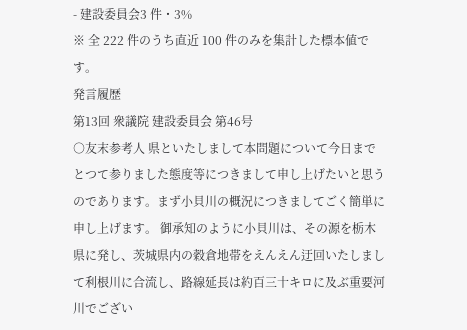- 建設委員会3 件・3%
※ 全 222 件のうち直近 100 件のみを集計した標本値です。
発言履歴
第13回 衆議院 建設委員会 第46号
○友末参考人 県といたしまして本問題について今日までとつて参りました態度等につきまして申し上げたいと思うのであります。まず小貝川の概況につきましてごく簡単に申し上げます。 御承知のように小貝川は、その源を栃木県に発し、茨城県内の穀倉地帯をえんえん迂回いたしまして利根川に合流し、路線延長は約百三十キロに及ぶ重要河川でござい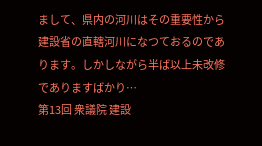まして、県内の河川はその重要性から建設省の直轄河川になつておるのであります。しかしながら半ば以上未改修でありますばかり…
第13回 衆議院 建設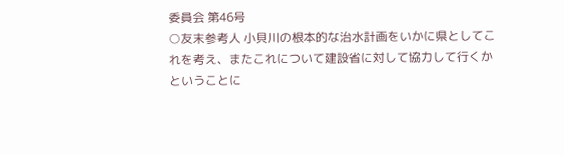委員会 第46号
○友末参考人 小貝川の根本的な治水計画をいかに県としてこれを考え、またこれについて建設省に対して協力して行くかということに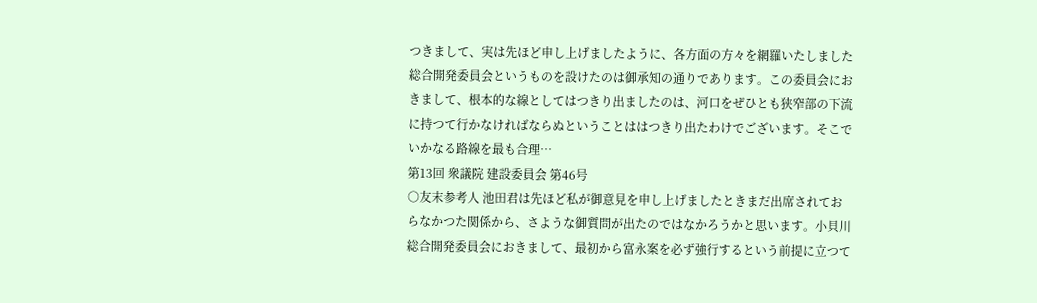つきまして、実は先ほど申し上げましたように、各方面の方々を網羅いたしました総合開発委員会というものを設けたのは御承知の通りであります。この委員会におきまして、根本的な線としてはつきり出ましたのは、河口をぜひとも狭窄部の下流に持つて行かなければならぬということははつきり出たわけでございます。そこでいかなる路線を最も合理…
第13回 衆議院 建設委員会 第46号
○友末参考人 池田君は先ほど私が御意見を申し上げましたときまだ出席されておらなかつた関係から、さような御質問が出たのではなかろうかと思います。小貝川総合開発委員会におきまして、最初から富永案を必ず強行するという前提に立つて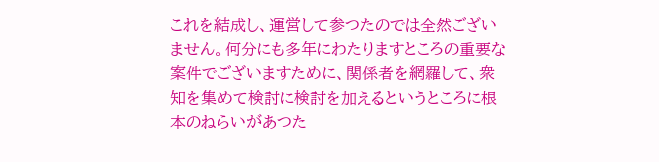これを結成し、運営して参つたのでは全然ございません。何分にも多年にわたりますところの重要な案件でございますために、関係者を網羅して、衆知を集めて検討に検討を加えるというところに根本のねらいがあつた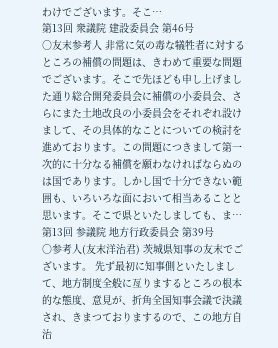わけでございます。そこ…
第13回 衆議院 建設委員会 第46号
○友末参考人 非常に気の毒な犠牲者に対するところの補償の問題は、きわめて重要な問題でございます。そこで先ほども申し上げました通り総合開発委員会に補償の小委員会、さらにまた土地改良の小委員会をそれぞれ設けまして、その具体的なことについての検討を進めております。この問題につきまして第一次的に十分なる補償を願わなければならぬのは国であります。しかし国で十分できない範囲も、いろいろな面において相当あることと思います。そこで県といたしましても、ま…
第13回 参議院 地方行政委員会 第39号
○参考人(友末洋治君) 茨城県知事の友末でございます。 先ず最初に知事側といたしまして、地方制度全般に亙りまするところの根本的な態度、意見が、折角全国知事会議で決議され、きまつておりまするので、この地方自治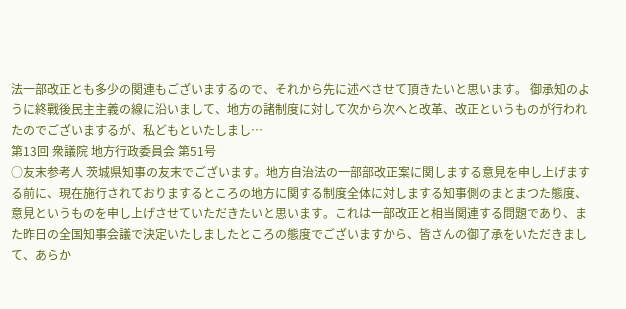法一部改正とも多少の関連もございまするので、それから先に述べさせて頂きたいと思います。 御承知のように終戰後民主主義の線に沿いまして、地方の諸制度に対して次から次へと改革、改正というものが行われたのでございまするが、私どもといたしまし…
第13回 衆議院 地方行政委員会 第51号
○友末参考人 茨城県知事の友末でございます。地方自治法の一部部改正案に関しまする意見を申し上げまする前に、現在施行されておりまするところの地方に関する制度全体に対しまする知事側のまとまつた態度、意見というものを申し上げさせていただきたいと思います。これは一部改正と相当関連する問題であり、また昨日の全国知事会議で決定いたしましたところの態度でございますから、皆さんの御了承をいただきまして、あらか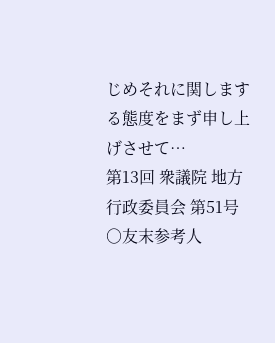じめそれに関しまする態度をまず申し上げさせて…
第13回 衆議院 地方行政委員会 第51号
○友末参考人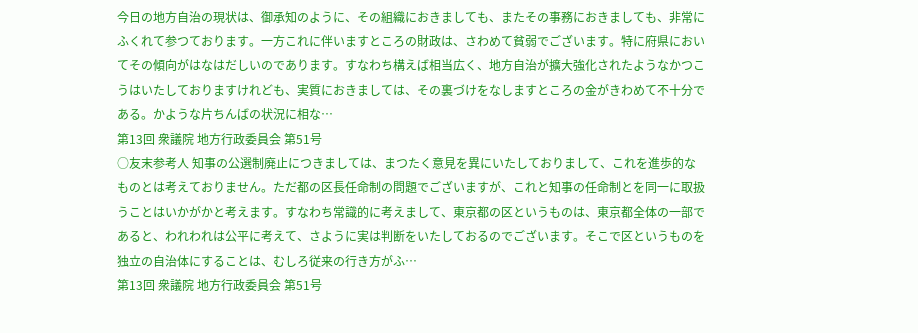今日の地方自治の現状は、御承知のように、その組織におきましても、またその事務におきましても、非常にふくれて参つております。一方これに伴いますところの財政は、さわめて貧弱でございます。特に府県においてその傾向がはなはだしいのであります。すなわち構えば相当広く、地方自治が擴大強化されたようなかつこうはいたしておりますけれども、実質におきましては、その裏づけをなしますところの金がきわめて不十分である。かような片ちんばの状況に相な…
第13回 衆議院 地方行政委員会 第51号
○友末参考人 知事の公選制廃止につきましては、まつたく意見を異にいたしておりまして、これを進歩的なものとは考えておりません。ただ都の区長任命制の問題でございますが、これと知事の任命制とを同一に取扱うことはいかがかと考えます。すなわち常識的に考えまして、東京都の区というものは、東京都全体の一部であると、われわれは公平に考えて、さように実は判断をいたしておるのでございます。そこで区というものを独立の自治体にすることは、むしろ従来の行き方がふ…
第13回 衆議院 地方行政委員会 第51号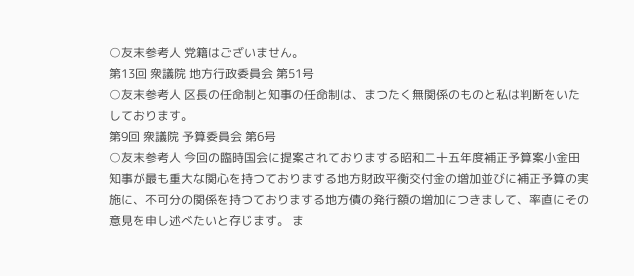○友末参考人 党籍はございません。
第13回 衆議院 地方行政委員会 第51号
○友末参考人 区長の任命制と知事の任命制は、まつたく無関係のものと私は判断をいたしております。
第9回 衆議院 予算委員会 第6号
○友末参考人 今回の臨時国会に提案されておりまする昭和二十五年度補正予算案小金田知事が最も重大な関心を持つておりまする地方財政平衡交付金の増加並びに補正予算の実施に、不可分の関係を持つておりまする地方債の発行額の増加につきまして、率直にその意見を申し述べたいと存じます。 ま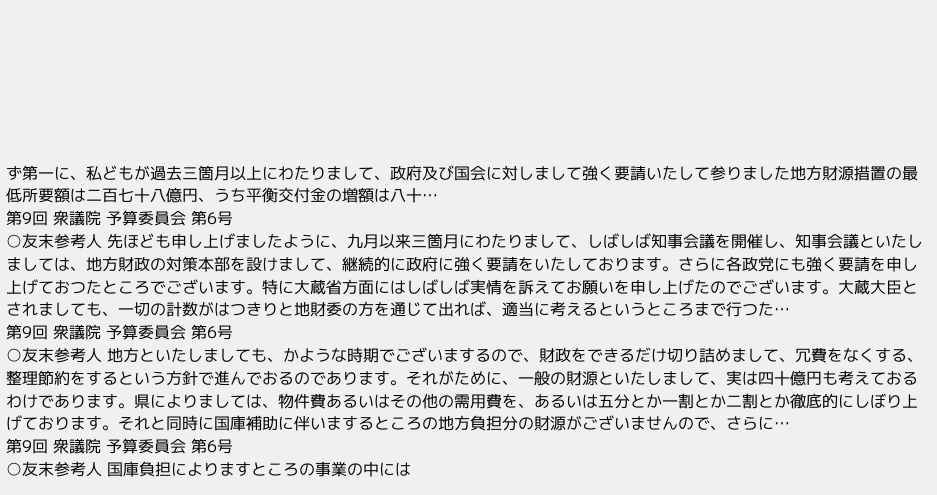ず第一に、私どもが過去三箇月以上にわたりまして、政府及び国会に対しまして強く要請いたして参りました地方財源措置の最低所要額は二百七十八億円、うち平衡交付金の増額は八十…
第9回 衆議院 予算委員会 第6号
○友末参考人 先ほども申し上げましたように、九月以来三箇月にわたりまして、しばしば知事会議を開催し、知事会議といたしましては、地方財政の対策本部を設けまして、継続的に政府に強く要請をいたしております。さらに各政党にも強く要請を申し上げておつたところでございます。特に大蔵省方面にはしばしば実情を訴えてお願いを申し上げたのでございます。大蔵大臣とされましても、一切の計数がはつきりと地財委の方を通じて出れば、適当に考えるというところまで行つた…
第9回 衆議院 予算委員会 第6号
○友末参考人 地方といたしましても、かような時期でございまするので、財政をできるだけ切り詰めまして、冗費をなくする、整理節約をするという方針で進んでおるのであります。それがために、一般の財源といたしまして、実は四十億円も考えておるわけであります。県によりましては、物件費あるいはその他の需用費を、あるいは五分とか一割とか二割とか徹底的にしぼり上げております。それと同時に国庫補助に伴いまするところの地方負担分の財源がございませんので、さらに…
第9回 衆議院 予算委員会 第6号
○友末参考人 国庫負担によりますところの事業の中には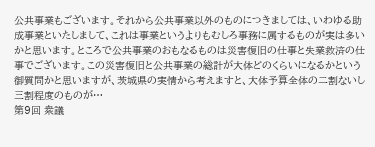公共事業もございます。それから公共事業以外のものにつきましては、いわゆる助成事業といたしまして、これは事業というよりもむしろ事務に属するものが実は多いかと思います。ところで公共事業のおもなるものは災害復旧の仕事と失業救済の仕事でございます。この災害復旧と公共事業の総計が大体どのくらいになるかという御質問かと思いますが、茨城県の実情から考えますと、大体予算全体の二割ないし三割程度のものが…
第9回 衆議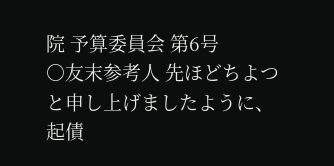院 予算委員会 第6号
○友末参考人 先ほどちよつと申し上げましたように、起債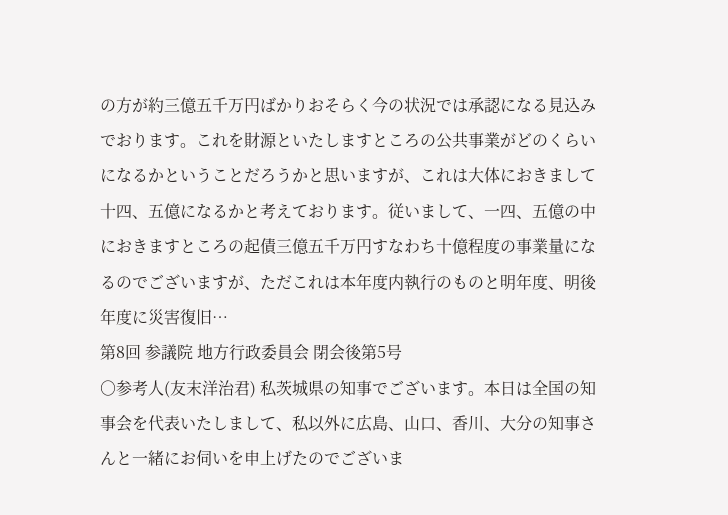の方が約三億五千万円ばかりおそらく今の状況では承認になる見込みでおります。これを財源といたしますところの公共事業がどのくらいになるかということだろうかと思いますが、これは大体におきまして十四、五億になるかと考えております。従いまして、一四、五億の中におきますところの起債三億五千万円すなわち十億程度の事業量になるのでございますが、ただこれは本年度内執行のものと明年度、明後年度に災害復旧…
第8回 参議院 地方行政委員会 閉会後第5号
○参考人(友末洋治君) 私茨城県の知事でございます。本日は全国の知事会を代表いたしまして、私以外に広島、山口、香川、大分の知事さんと一緒にお伺いを申上げたのでございま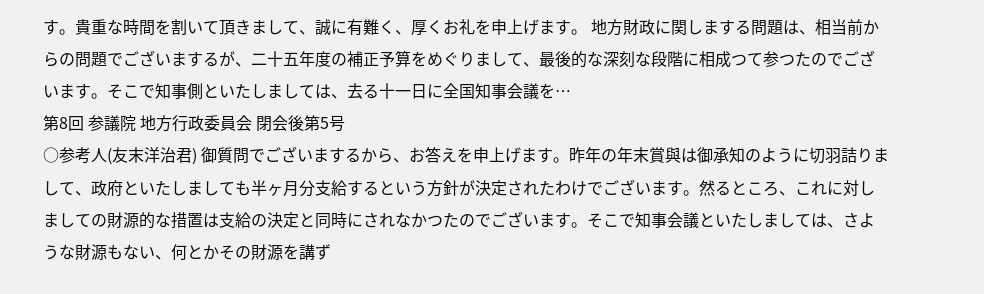す。貴重な時間を割いて頂きまして、誠に有難く、厚くお礼を申上げます。 地方財政に関しまする問題は、相当前からの問題でございまするが、二十五年度の補正予算をめぐりまして、最後的な深刻な段階に相成つて参つたのでございます。そこで知事側といたしましては、去る十一日に全国知事会議を…
第8回 参議院 地方行政委員会 閉会後第5号
○参考人(友末洋治君) 御質問でございまするから、お答えを申上げます。昨年の年末賞與は御承知のように切羽詰りまして、政府といたしましても半ヶ月分支給するという方針が決定されたわけでございます。然るところ、これに対しましての財源的な措置は支給の決定と同時にされなかつたのでございます。そこで知事会議といたしましては、さような財源もない、何とかその財源を講ず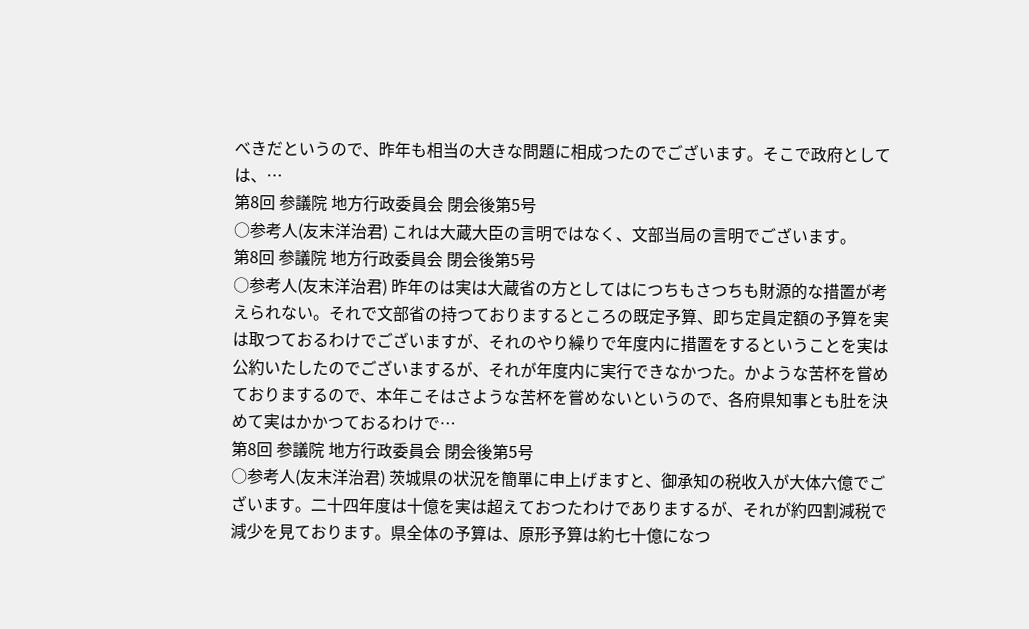べきだというので、昨年も相当の大きな問題に相成つたのでございます。そこで政府としては、…
第8回 参議院 地方行政委員会 閉会後第5号
○参考人(友末洋治君) これは大蔵大臣の言明ではなく、文部当局の言明でございます。
第8回 参議院 地方行政委員会 閉会後第5号
○参考人(友末洋治君) 昨年のは実は大蔵省の方としてはにつちもさつちも財源的な措置が考えられない。それで文部省の持つておりまするところの既定予算、即ち定員定額の予算を実は取つておるわけでございますが、それのやり繰りで年度内に措置をするということを実は公約いたしたのでございまするが、それが年度内に実行できなかつた。かような苦杯を嘗めておりまするので、本年こそはさような苦杯を嘗めないというので、各府県知事とも肚を決めて実はかかつておるわけで…
第8回 参議院 地方行政委員会 閉会後第5号
○参考人(友末洋治君) 茨城県の状況を簡單に申上げますと、御承知の税收入が大体六億でございます。二十四年度は十億を実は超えておつたわけでありまするが、それが約四割減税で減少を見ております。県全体の予算は、原形予算は約七十億になつ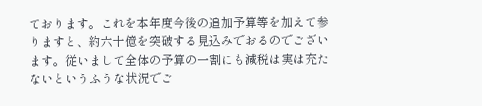ております。これを本年度今後の追加予算等を加えて参りますと、約六十億を突破する見込みでおるのでございます。従いまして全体の予算の一割にも減税は実は充たないというふうな状況でご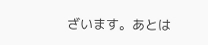ざいます。あとは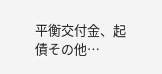平衡交付金、起債その他…